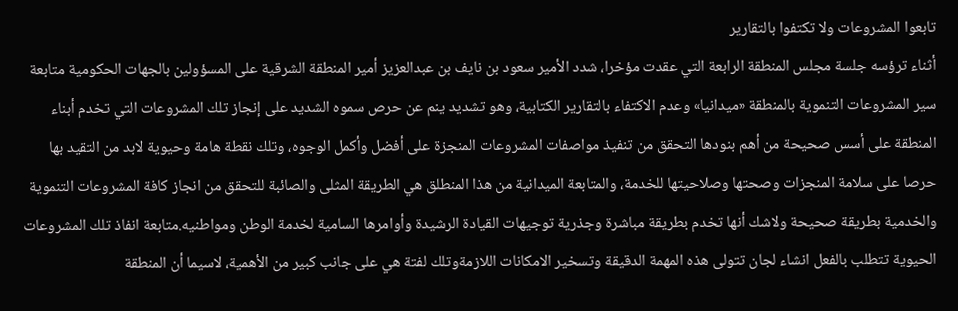تابعوا المشروعات ولا تكتفوا بالتقارير
أثناء ترؤسه جلسة مجلس المنطقة الرابعة التي عقدت مؤخرا، شدد الأمير سعود بن نايف بن عبدالعزيز أمير المنطقة الشرقية على المسؤولين بالجهات الحكومية متابعة سير المشروعات التنموية بالمنطقة «ميدانيا» وعدم الاكتفاء بالتقارير الكتابية، وهو تشديد ينم عن حرص سموه الشديد على إنجاز تلك المشروعات التي تخدم أبناء المنطقة على أسس صحيحة من أهم بنودها التحقق من تنفيذ مواصفات المشروعات المنجزة على أفضل وأكمل الوجوه، وتلك نقطة هامة وحيوية لابد من التقيد بها حرصا على سلامة المنجزات وصحتها وصلاحيتها للخدمة، والمتابعة الميدانية من هذا المنطلق هي الطريقة المثلى والصائبة للتحقق من انجاز كافة المشروعات التنموية والخدمية بطريقة صحيحة ولاشك أنها تخدم بطريقة مباشرة وجذرية توجيهات القيادة الرشيدة وأوامرها السامية لخدمة الوطن ومواطنيه.متابعة انفاذ تلك المشروعات الحيوية تتطلب بالفعل انشاء لجان تتولى هذه المهمة الدقيقة وتسخير الامكانات اللازمةوتلك لفتة هي على جانب كبير من الأهمية، لاسيما أن المنطقة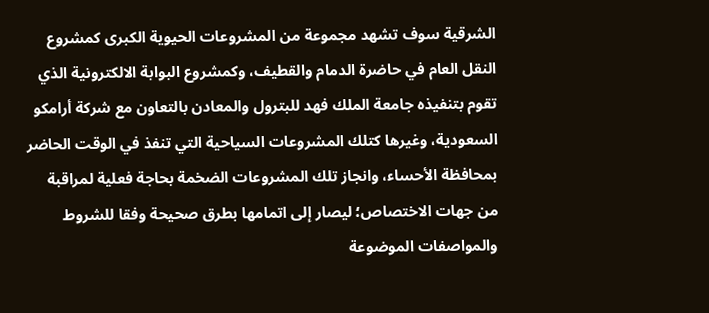الشرقية سوف تشهد مجموعة من المشروعات الحيوية الكبرى كمشروع النقل العام في حاضرة الدمام والقطيف، وكمشروع البوابة الالكترونية الذي تقوم بتنفيذه جامعة الملك فهد للبترول والمعادن بالتعاون مع شركة أرامكو السعودية، وغيرها كتلك المشروعات السياحية التي تنفذ في الوقت الحاضر بمحافظة الأحساء، وانجاز تلك المشروعات الضخمة بحاجة فعلية لمراقبة من جهات الاختصاص؛ ليصار إلى اتمامها بطرق صحيحة وفقا للشروط والمواصفات الموضوعة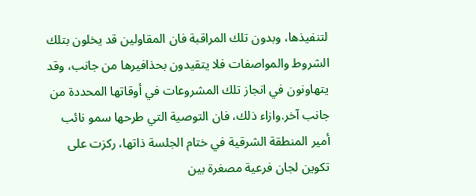لتنفيذها، وبدون تلك المراقبة فان المقاولين قد يخلون بتلك الشروط والمواصفات فلا يتقيدون بحذافيرها من جانب، وقد يتهاونون في انجاز تلك المشروعات في أوقاتها المحددة من جانب آخر.وازاء ذلك، فان التوصية التي طرحها سمو نائب أمير المنطقة الشرقية في ختام الجلسة ذاتها، ركزت على تكوين لجان فرعية مصغرة بين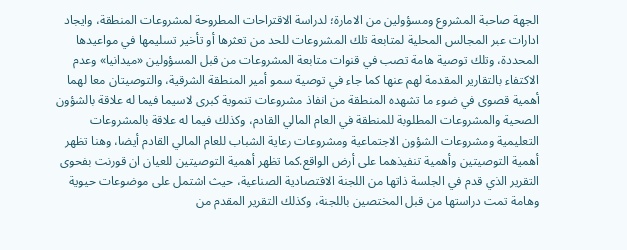الجهة صاحبة المشروع ومسؤولين من الامارة؛ لدراسة الاقتراحات المطروحة لمشروعات المنطقة، وايجاد ادارات عبر المجالس المحلية لمتابعة تلك المشروعات للحد من تعثرها أو تأخير تسليمها في مواعيدها المحددة، وتلك توصية هامة تصب في قنوات متابعة المشروعات من قبل المسؤولين «ميدانيا» وعدم الاكتفاء بالتقارير المقدمة لهم عنها كما جاء في توصية سمو أمير المنطقة الشرقية، والتوصيتان معا لهما أهمية قصوى في ضوء ما تشهده المنطقة من انفاذ مشروعات تنموية كبرى لاسيما فيما له علاقة بالشؤون الصحية والمشروعات المطلوبة للمنطقة في العام المالي القادم، وكذلك فيما له علاقة بالمشروعات التعليمية ومشروعات الشؤون الاجتماعية ومشروعات رعاية الشباب للعام المالي القادم أيضا، وهنا تظهر أهمية التوصيتين وأهمية تنفيذهما على أرض الواقع.كما تظهر أهمية التوصيتين للعيان ان قورنت بفحوى التقرير الذي قدم في الجلسة ذاتها من اللجنة الاقتصادية الصناعية، حيث اشتمل على موضوعات حيوية وهامة تمت دراستها من قبل المختصين باللجنة، وكذلك التقرير المقدم من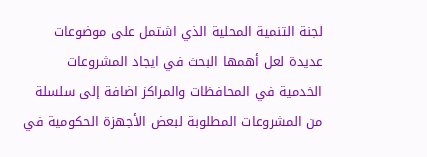لجنة التنمية المحلية الذي اشتمل على موضوعات عديدة لعل أهمها البحث في ايجاد المشروعات الخدمية في المحافظات والمراكز اضافة إلى سلسلة من المشروعات المطلوبة لبعض الأجهزة الحكومية في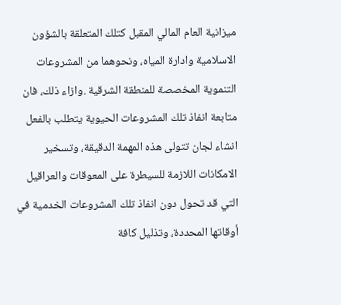ميزانية العام المالي المقبل كتلك المتعلقة بالشؤون الاسلامية وادارة المياه، ونحوهما من المشروعات التنموية المخصصة للمنطقة الشرقية .وازاء ذلك، فان متابعة انفاذ تلك المشروعات الحيوية يتطلب بالفعل انشاء لجان تتولى هذه المهمة الدقيقة، وتسخير الامكانات اللازمة للسيطرة على المعوقات والعراقيل التي قد تحول دون انفاذ تلك المشروعات الخدمية في أوقاتها المحددة، وتذليل كافة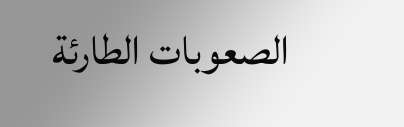الصعوبات الطارئة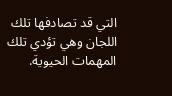التي قد تصادفها تلك اللجان وهي تؤدي تلك المهمات الحيوية.